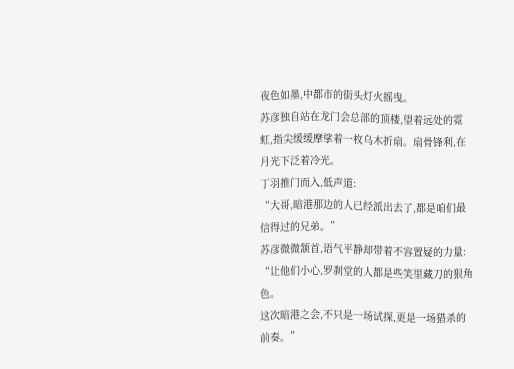夜色如墨,中都市的街头灯火摇曳。
苏彦独自站在龙门会总部的顶楼,望着远处的霓虹,指尖缓缓摩挲着一枚乌木折扇。扇骨锋利,在月光下泛着冷光。
丁羽推门而入,低声道:
“大哥,暗港那边的人已经派出去了,都是咱们最信得过的兄弟。”
苏彦微微颔首,语气平静却带着不容置疑的力量:
“让他们小心,罗刹堂的人都是些笑里藏刀的狠角色。
这次暗港之会,不只是一场试探,更是一场猎杀的前奏。”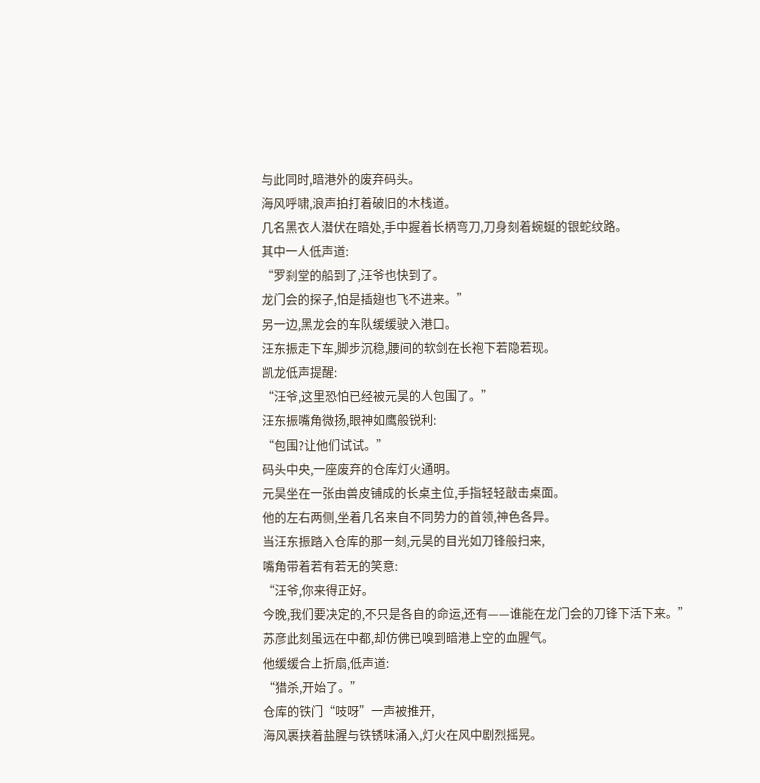与此同时,暗港外的废弃码头。
海风呼啸,浪声拍打着破旧的木栈道。
几名黑衣人潜伏在暗处,手中握着长柄弯刀,刀身刻着蜿蜒的银蛇纹路。
其中一人低声道:
“罗刹堂的船到了,汪爷也快到了。
龙门会的探子,怕是插翅也飞不进来。”
另一边,黑龙会的车队缓缓驶入港口。
汪东振走下车,脚步沉稳,腰间的软剑在长袍下若隐若现。
凯龙低声提醒:
“汪爷,这里恐怕已经被元昊的人包围了。”
汪东振嘴角微扬,眼神如鹰般锐利:
“包围?让他们试试。”
码头中央,一座废弃的仓库灯火通明。
元昊坐在一张由兽皮铺成的长桌主位,手指轻轻敲击桌面。
他的左右两侧,坐着几名来自不同势力的首领,神色各异。
当汪东振踏入仓库的那一刻,元昊的目光如刀锋般扫来,
嘴角带着若有若无的笑意:
“汪爷,你来得正好。
今晚,我们要决定的,不只是各自的命运,还有——谁能在龙门会的刀锋下活下来。”
苏彦此刻虽远在中都,却仿佛已嗅到暗港上空的血腥气。
他缓缓合上折扇,低声道:
“猎杀,开始了。”
仓库的铁门“吱呀”一声被推开,
海风裹挟着盐腥与铁锈味涌入,灯火在风中剧烈摇晃。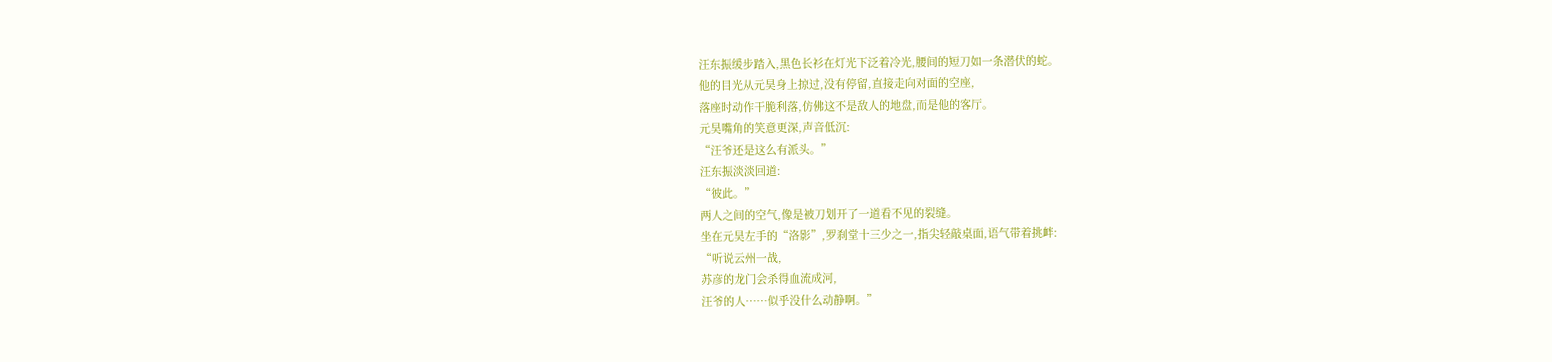汪东振缓步踏入,黑色长衫在灯光下泛着冷光,腰间的短刀如一条潜伏的蛇。
他的目光从元昊身上掠过,没有停留,直接走向对面的空座,
落座时动作干脆利落,仿佛这不是敌人的地盘,而是他的客厅。
元昊嘴角的笑意更深,声音低沉:
“汪爷还是这么有派头。”
汪东振淡淡回道:
“彼此。”
两人之间的空气,像是被刀划开了一道看不见的裂缝。
坐在元昊左手的“洛影”,罗刹堂十三少之一,指尖轻敲桌面,语气带着挑衅:
“听说云州一战,
苏彦的龙门会杀得血流成河,
汪爷的人……似乎没什么动静啊。”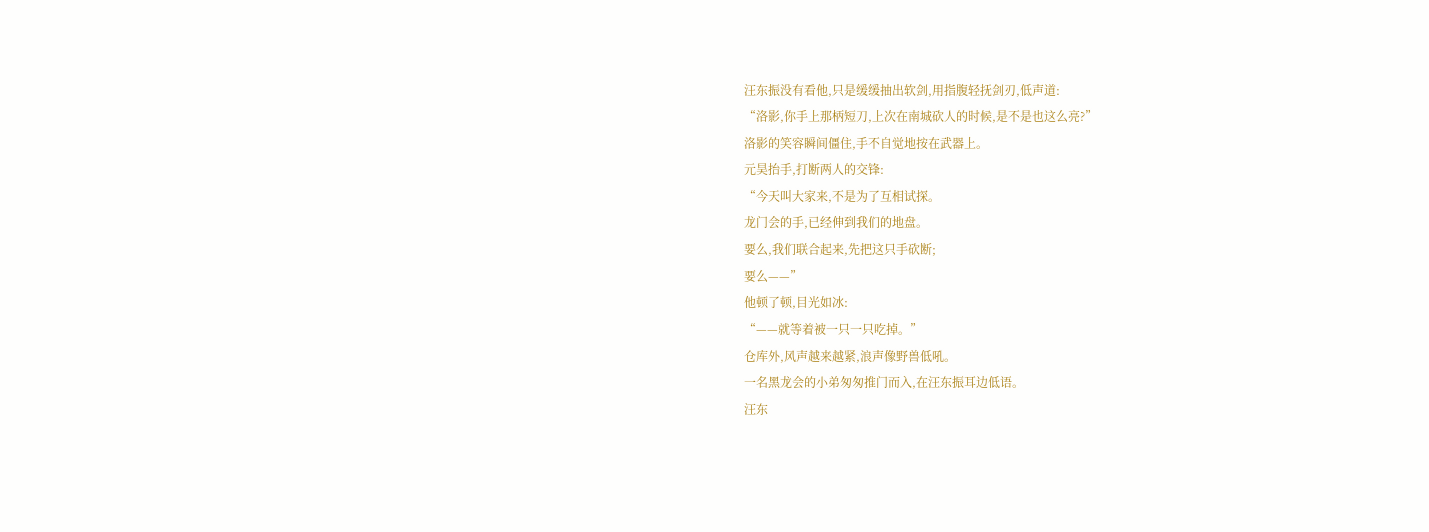汪东振没有看他,只是缓缓抽出软剑,用指腹轻抚剑刃,低声道:
“洛影,你手上那柄短刀,上次在南城砍人的时候,是不是也这么亮?”
洛影的笑容瞬间僵住,手不自觉地按在武器上。
元昊抬手,打断两人的交锋:
“今天叫大家来,不是为了互相试探。
龙门会的手,已经伸到我们的地盘。
要么,我们联合起来,先把这只手砍断;
要么——”
他顿了顿,目光如冰:
“——就等着被一只一只吃掉。”
仓库外,风声越来越紧,浪声像野兽低吼。
一名黑龙会的小弟匆匆推门而入,在汪东振耳边低语。
汪东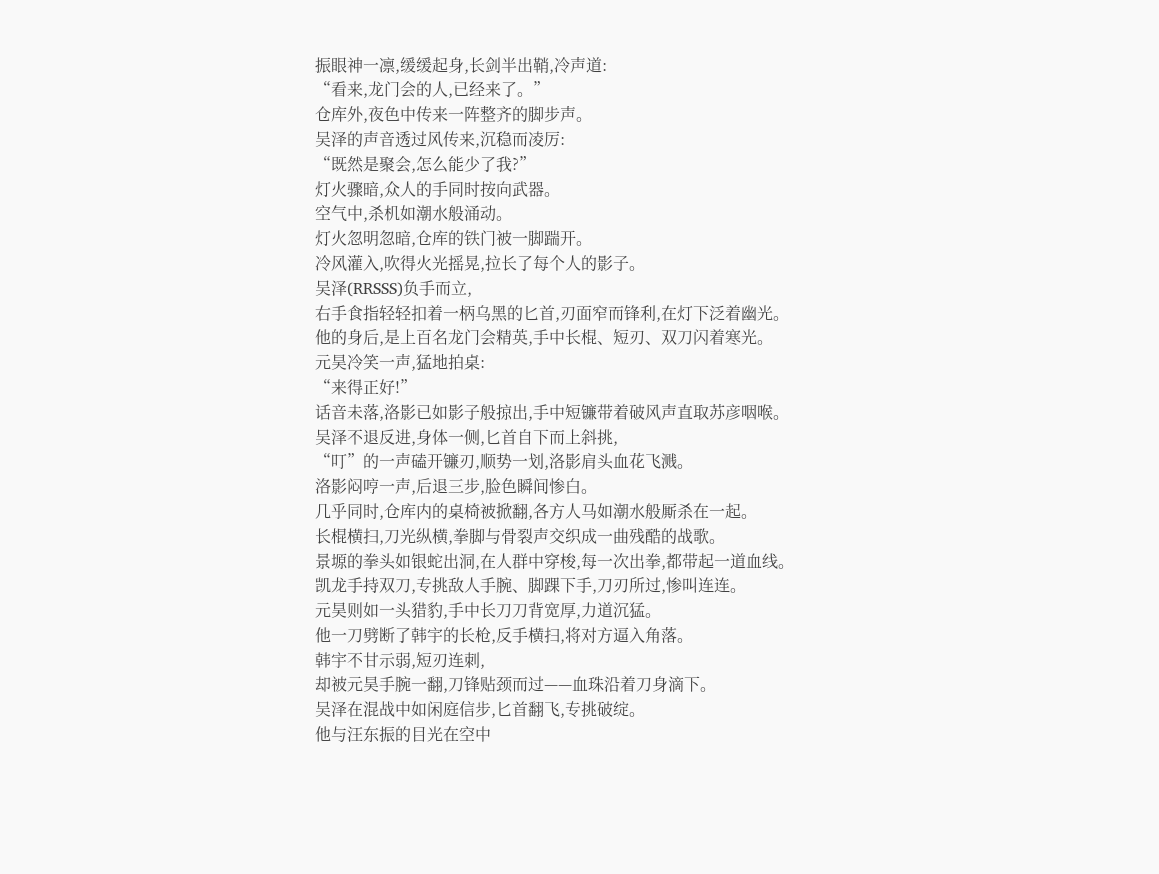振眼神一凛,缓缓起身,长剑半出鞘,冷声道:
“看来,龙门会的人,已经来了。”
仓库外,夜色中传来一阵整齐的脚步声。
吴泽的声音透过风传来,沉稳而凌厉:
“既然是聚会,怎么能少了我?”
灯火骤暗,众人的手同时按向武器。
空气中,杀机如潮水般涌动。
灯火忽明忽暗,仓库的铁门被一脚踹开。
冷风灌入,吹得火光摇晃,拉长了每个人的影子。
吴泽(RRSSS)负手而立,
右手食指轻轻扣着一柄乌黑的匕首,刃面窄而锋利,在灯下泛着幽光。
他的身后,是上百名龙门会精英,手中长棍、短刃、双刀闪着寒光。
元昊冷笑一声,猛地拍桌:
“来得正好!”
话音未落,洛影已如影子般掠出,手中短镰带着破风声直取苏彦咽喉。
吴泽不退反进,身体一侧,匕首自下而上斜挑,
“叮”的一声磕开镰刃,顺势一划,洛影肩头血花飞溅。
洛影闷哼一声,后退三步,脸色瞬间惨白。
几乎同时,仓库内的桌椅被掀翻,各方人马如潮水般厮杀在一起。
长棍横扫,刀光纵横,拳脚与骨裂声交织成一曲残酷的战歌。
景塬的拳头如银蛇出洞,在人群中穿梭,每一次出拳,都带起一道血线。
凯龙手持双刀,专挑敌人手腕、脚踝下手,刀刃所过,惨叫连连。
元昊则如一头猎豹,手中长刀刀背宽厚,力道沉猛。
他一刀劈断了韩宇的长枪,反手横扫,将对方逼入角落。
韩宇不甘示弱,短刃连刺,
却被元昊手腕一翻,刀锋贴颈而过——血珠沿着刀身滴下。
吴泽在混战中如闲庭信步,匕首翻飞,专挑破绽。
他与汪东振的目光在空中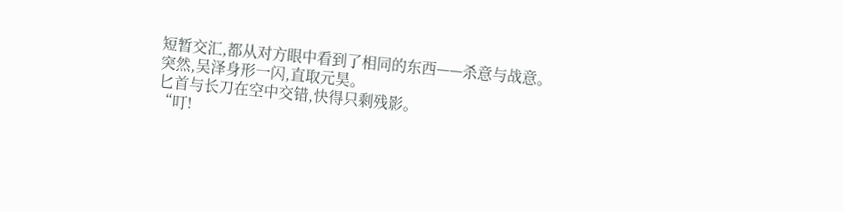短暂交汇,都从对方眼中看到了相同的东西——杀意与战意。
突然,吴泽身形一闪,直取元昊。
匕首与长刀在空中交错,快得只剩残影。
“叮!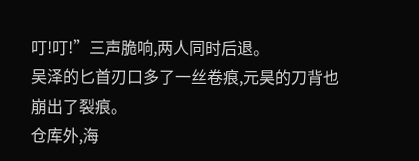叮!叮!”三声脆响,两人同时后退。
吴泽的匕首刃口多了一丝卷痕,元昊的刀背也崩出了裂痕。
仓库外,海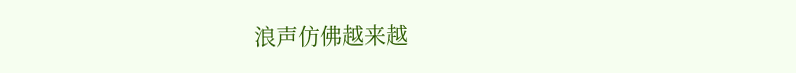浪声仿佛越来越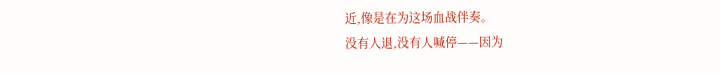近,像是在为这场血战伴奏。
没有人退,没有人喊停——因为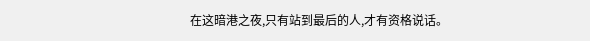在这暗港之夜,只有站到最后的人,才有资格说话。